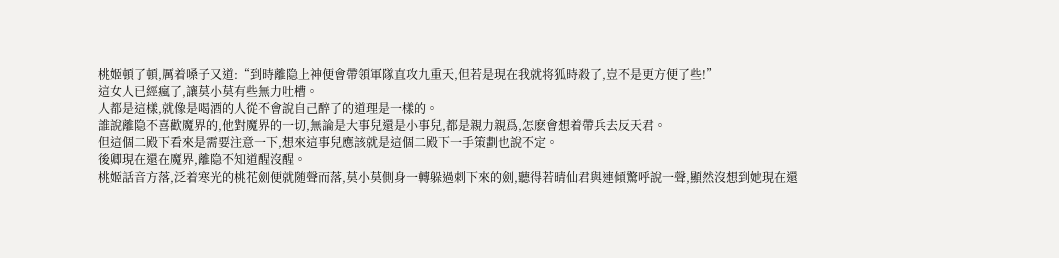桃姬頓了頓,厲着嗓子又道:“到時離隐上神便會帶領軍隊直攻九重天,但若是現在我就将狐時殺了,豈不是更方便了些!”
這女人已經瘋了,讓莫小莫有些無力吐槽。
人都是這樣,就像是喝酒的人從不會說自己醉了的道理是一樣的。
誰說離隐不喜歡魔界的,他對魔界的一切,無論是大事兒還是小事兒,都是親力親爲,怎麽會想着帶兵去反天君。
但這個二殿下看來是需要注意一下,想來這事兒應該就是這個二殿下一手策劃也說不定。
後卿現在還在魔界,離隐不知道醒沒醒。
桃姬話音方落,泛着寒光的桃花劍便就随聲而落,莫小莫側身一轉躲過刺下來的劍,聽得若晴仙君與連傾驚呼說一聲,顯然沒想到她現在還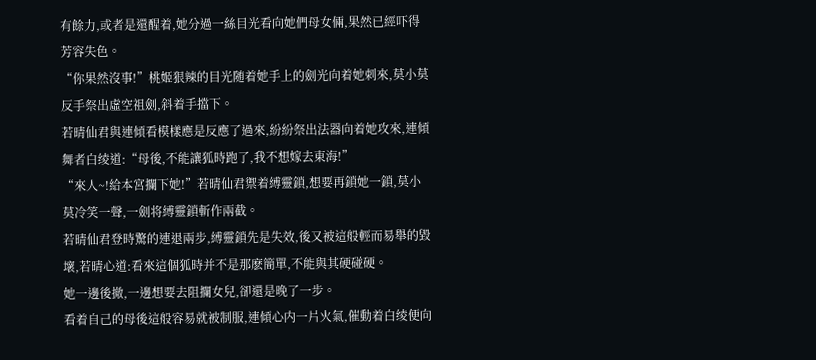有餘力,或者是還醒着,她分過一絲目光看向她們母女倆,果然已經吓得芳容失色。
“你果然沒事!”桃姬狠辣的目光随着她手上的劍光向着她刺來,莫小莫反手祭出虛空祖劍,斜着手擋下。
若晴仙君與連傾看模樣應是反應了過來,紛紛祭出法器向着她攻來,連傾舞者白绫道:“母後,不能讓狐時跑了,我不想嫁去東海!”
“來人~!給本宮攔下她!”若晴仙君禦着縛靈鎖,想要再鎖她一鎖,莫小莫冷笑一聲,一劍将縛靈鎖斬作兩截。
若晴仙君登時驚的連退兩步,縛靈鎖先是失效,後又被這般輕而易舉的毀壞,若晴心道:看來這個狐時并不是那麽簡單,不能與其硬碰硬。
她一邊後撤,一邊想要去阻攔女兒,卻還是晚了一步。
看着自己的母後這般容易就被制服,連傾心内一片火氣,催動着白绫便向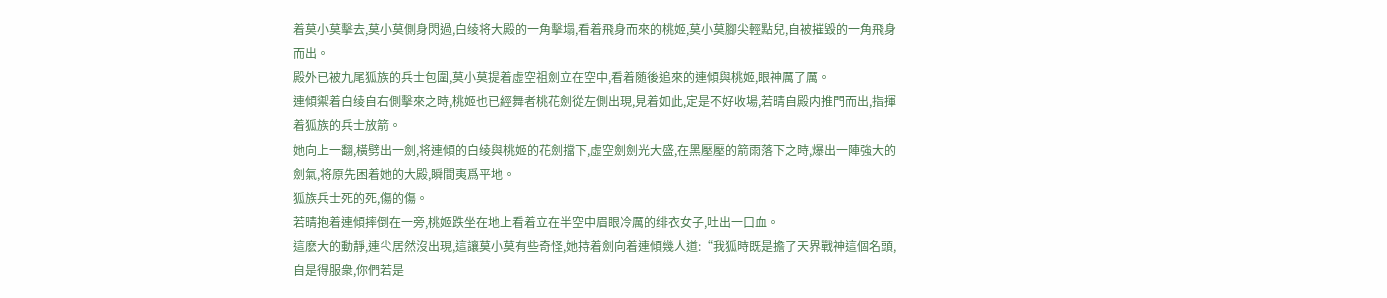着莫小莫擊去,莫小莫側身閃過,白绫将大殿的一角擊塌,看着飛身而來的桃姬,莫小莫腳尖輕點兒,自被摧毀的一角飛身而出。
殿外已被九尾狐族的兵士包圍,莫小莫提着虛空祖劍立在空中,看着随後追來的連傾與桃姬,眼神厲了厲。
連傾禦着白绫自右側擊來之時,桃姬也已經舞者桃花劍從左側出現,見着如此,定是不好收場,若晴自殿内推門而出,指揮着狐族的兵士放箭。
她向上一翻,橫劈出一劍,将連傾的白绫與桃姬的花劍擋下,虛空劍劍光大盛,在黑壓壓的箭雨落下之時,爆出一陣強大的劍氣,将原先困着她的大殿,瞬間夷爲平地。
狐族兵士死的死,傷的傷。
若晴抱着連傾摔倒在一旁,桃姬跌坐在地上看着立在半空中眉眼冷厲的绯衣女子,吐出一口血。
這麽大的動靜,連尐居然沒出現,這讓莫小莫有些奇怪,她持着劍向着連傾幾人道:“我狐時既是擔了天界戰神這個名頭,自是得服衆,你們若是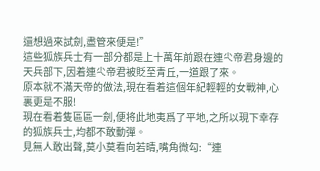還想過來試劍,盡管來便是!”
這些狐族兵士有一部分都是上十萬年前跟在連尐帝君身邊的天兵部下,因着連尐帝君被貶至青丘,一道跟了來。
原本就不滿天帝的做法,現在看着這個年紀輕輕的女戰神,心裏更是不服!
現在看着隻區區一劍,便将此地夷爲了平地,之所以現下幸存的狐族兵士,均都不敢動彈。
見無人敢出聲,莫小莫看向若晴,嘴角微勾:“連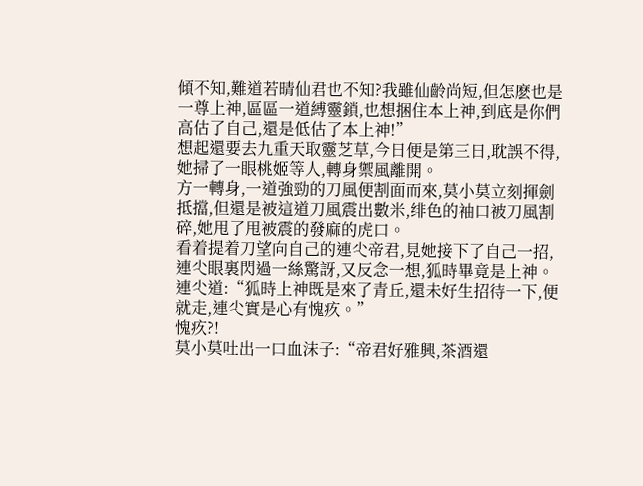傾不知,難道若晴仙君也不知?我雖仙齡尚短,但怎麽也是一尊上神,區區一道縛靈鎖,也想捆住本上神,到底是你們高估了自己,還是低估了本上神!”
想起還要去九重天取靈芝草,今日便是第三日,耽誤不得,她掃了一眼桃姬等人,轉身禦風離開。
方一轉身,一道強勁的刀風便割面而來,莫小莫立刻揮劍抵擋,但還是被這道刀風震出數米,绯色的袖口被刀風割碎,她甩了甩被震的發麻的虎口。
看着提着刀望向自己的連尐帝君,見她接下了自己一招,連尐眼裏閃過一絲驚訝,又反念一想,狐時畢竟是上神。
連尐道:“狐時上神既是來了青丘,還未好生招待一下,便就走,連尐實是心有愧疚。”
愧疚?!
莫小莫吐出一口血沫子:“帝君好雅興,茶酒還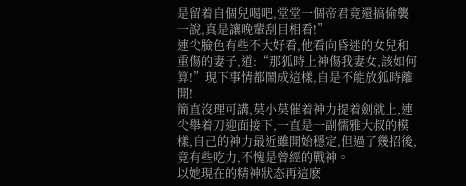是留着自個兒喝吧,堂堂一個帝君竟還搞偷襲一說,真是讓晚輩刮目相看!”
連尐臉色有些不大好看,他看向昏迷的女兒和重傷的妻子,道:“那狐時上神傷我妻女,該如何算!”現下事情都鬧成這樣,自是不能放狐時離開!
簡直沒理可講,莫小莫催着神力提着劍就上,連尐舉着刀迎面接下,一直是一副儒雅大叔的模樣,自己的神力最近雖開始穩定,但過了幾招後,竟有些吃力,不愧是曾經的戰神。
以她現在的精神狀态再這麽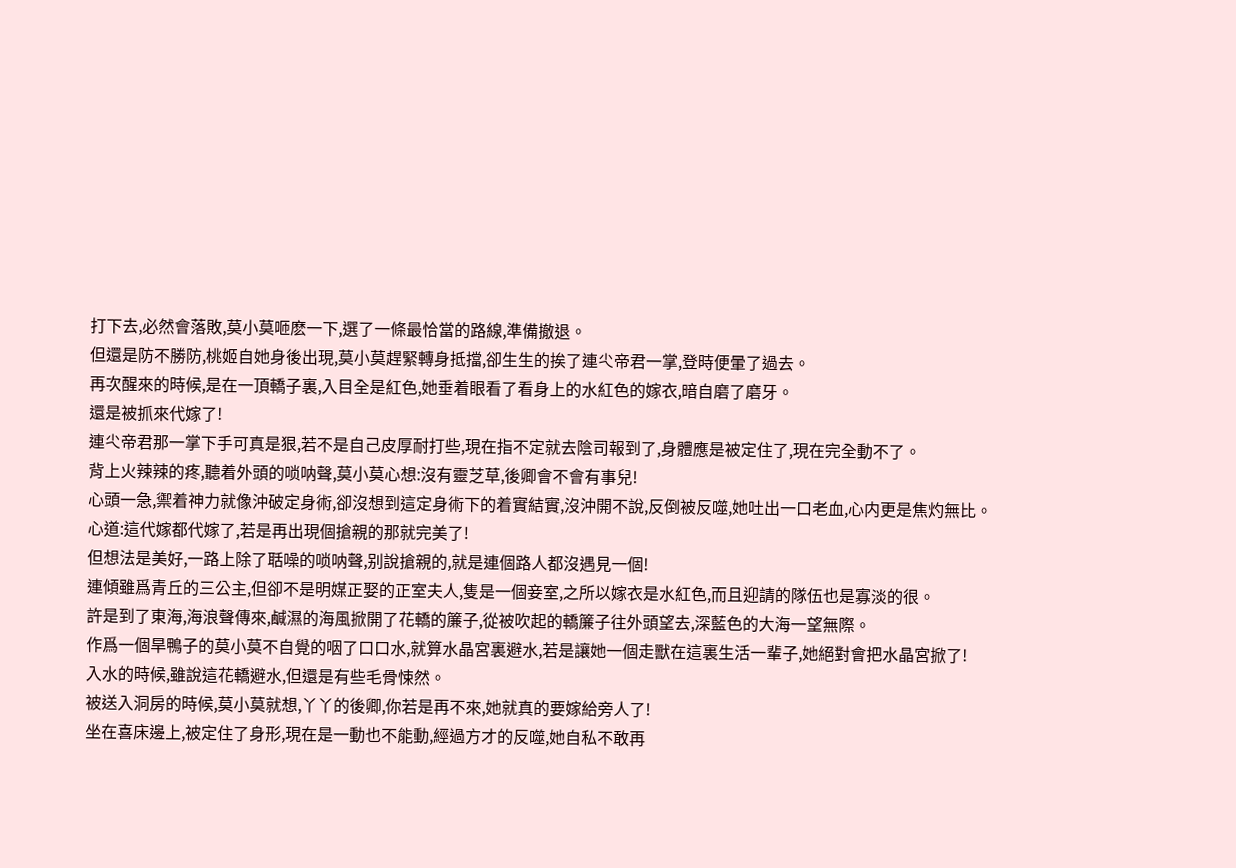打下去,必然會落敗,莫小莫咂麽一下,選了一條最恰當的路線,準備撤退。
但還是防不勝防,桃姬自她身後出現,莫小莫趕緊轉身抵擋,卻生生的挨了連尐帝君一掌,登時便暈了過去。
再次醒來的時候,是在一頂轎子裏,入目全是紅色,她垂着眼看了看身上的水紅色的嫁衣,暗自磨了磨牙。
還是被抓來代嫁了!
連尐帝君那一掌下手可真是狠,若不是自己皮厚耐打些,現在指不定就去陰司報到了,身體應是被定住了,現在完全動不了。
背上火辣辣的疼,聽着外頭的唢呐聲,莫小莫心想:沒有靈芝草,後卿會不會有事兒!
心頭一急,禦着神力就像沖破定身術,卻沒想到這定身術下的着實結實,沒沖開不說,反倒被反噬,她吐出一口老血,心内更是焦灼無比。
心道:這代嫁都代嫁了,若是再出現個搶親的那就完美了!
但想法是美好,一路上除了聒噪的唢呐聲,别說搶親的,就是連個路人都沒遇見一個!
連傾雖爲青丘的三公主,但卻不是明媒正娶的正室夫人,隻是一個妾室,之所以嫁衣是水紅色,而且迎請的隊伍也是寡淡的很。
許是到了東海,海浪聲傳來,鹹濕的海風掀開了花轎的簾子,從被吹起的轎簾子往外頭望去,深藍色的大海一望無際。
作爲一個旱鴨子的莫小莫不自覺的咽了口口水,就算水晶宮裏避水,若是讓她一個走獸在這裏生活一輩子,她絕對會把水晶宮掀了!
入水的時候,雖說這花轎避水,但還是有些毛骨悚然。
被送入洞房的時候,莫小莫就想,丫丫的後卿,你若是再不來,她就真的要嫁給旁人了!
坐在喜床邊上,被定住了身形,現在是一動也不能動,經過方才的反噬,她自私不敢再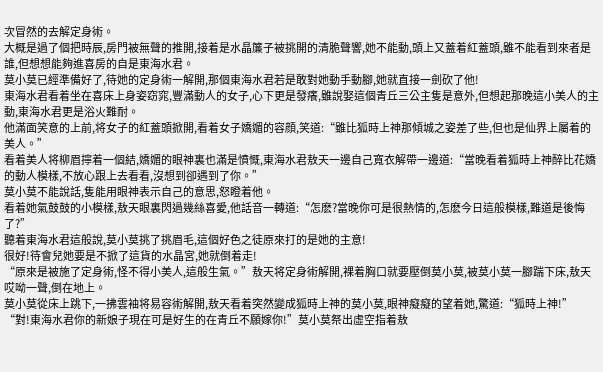次冒然的去解定身術。
大概是過了個把時辰,房門被無聲的推開,接着是水晶簾子被挑開的清脆聲響,她不能動,頭上又蓋着紅蓋頭,雖不能看到來者是誰,但想想能夠進喜房的自是東海水君。
莫小莫已經準備好了,待她的定身術一解開,那個東海水君若是敢對她動手動腳,她就直接一劍砍了他!
東海水君看着坐在喜床上身姿窈窕,豐滿動人的女子,心下更是發癢,雖說娶這個青丘三公主隻是意外,但想起那晚這小美人的主動,東海水君更是浴火難耐。
他滿面笑意的上前,将女子的紅蓋頭掀開,看着女子嬌媚的容顔,笑道:“雖比狐時上神那傾城之姿差了些,但也是仙界上屬着的美人。”
看着美人将柳眉擰着一個結,嬌媚的眼神裏也滿是憤慨,東海水君敖天一邊自己寬衣解帶一邊道:“當晚看着狐時上神醉比花嬌的動人模樣,不放心跟上去看看,沒想到卻遇到了你。”
莫小莫不能說話,隻能用眼神表示自己的意思,怒瞪着他。
看着她氣鼓鼓的小模樣,敖天眼裏閃過幾絲喜愛,他話音一轉道:“怎麽?當晚你可是很熱情的,怎麽今日這般模樣,難道是後悔了?”
聽着東海水君這般說,莫小莫挑了挑眉毛,這個好色之徒原來打的是她的主意!
很好!待會兒她要是不掀了這貨的水晶宮,她就倒着走!
“原來是被施了定身術,怪不得小美人,這般生氣。”敖天将定身術解開,裸着胸口就要壓倒莫小莫,被莫小莫一腳踹下床,敖天哎呦一聲,倒在地上。
莫小莫從床上跳下,一拂雲袖将易容術解開,敖天看着突然變成狐時上神的莫小莫,眼神癡癡的望着她,驚道:“狐時上神!”
“對!東海水君你的新娘子現在可是好生的在青丘不願嫁你!”莫小莫祭出虛空指着敖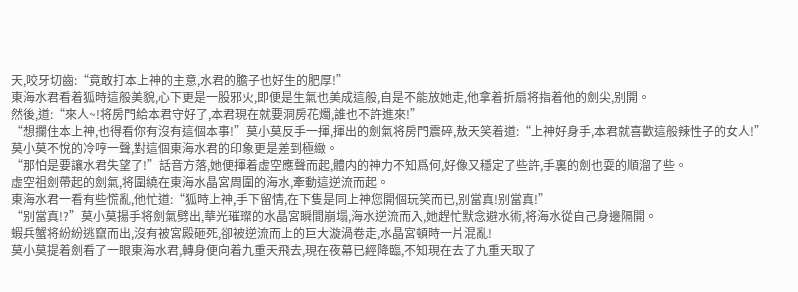天,咬牙切齒:“竟敢打本上神的主意,水君的膽子也好生的肥厚!”
東海水君看着狐時這般美貌,心下更是一股邪火,即便是生氣也美成這般,自是不能放她走,他拿着折扇将指着他的劍尖,别開。
然後,道:“來人~!将房門給本君守好了,本君現在就要洞房花燭,誰也不許進來!”
“想攔住本上神,也得看你有沒有這個本事!”莫小莫反手一揮,揮出的劍氣将房門震碎,敖天笑着道:“上神好身手,本君就喜歡這般辣性子的女人!”
莫小莫不悅的冷哼一聲,對這個東海水君的印象更是差到極緻。
“那怕是要讓水君失望了!”話音方落,她便揮着虛空應聲而起,體内的神力不知爲何,好像又穩定了些許,手裏的劍也耍的順溜了些。
虛空祖劍帶起的劍氣,将圍繞在東海水晶宮周圍的海水,牽動這逆流而起。
東海水君一看有些慌亂,他忙道:“狐時上神,手下留情,在下隻是同上神您開個玩笑而已,别當真!别當真!”
“别當真!?”莫小莫揚手将劍氣劈出,華光璀璨的水晶宮瞬間崩塌,海水逆流而入,她趕忙默念避水術,将海水從自己身邊隔開。
蝦兵蟹将紛紛逃竄而出,沒有被宮殿砸死,卻被逆流而上的巨大漩渦卷走,水晶宮頓時一片混亂!
莫小莫提着劍看了一眼東海水君,轉身便向着九重天飛去,現在夜幕已經降臨,不知現在去了九重天取了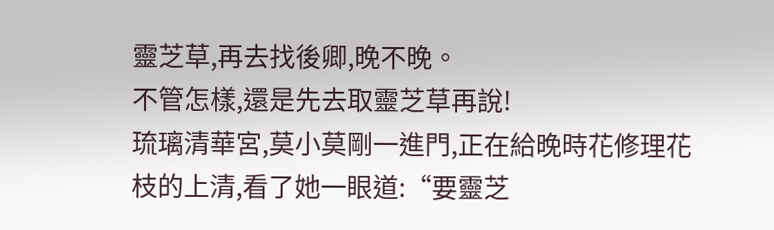靈芝草,再去找後卿,晚不晚。
不管怎樣,還是先去取靈芝草再說!
琉璃清華宮,莫小莫剛一進門,正在給晚時花修理花枝的上清,看了她一眼道:“要靈芝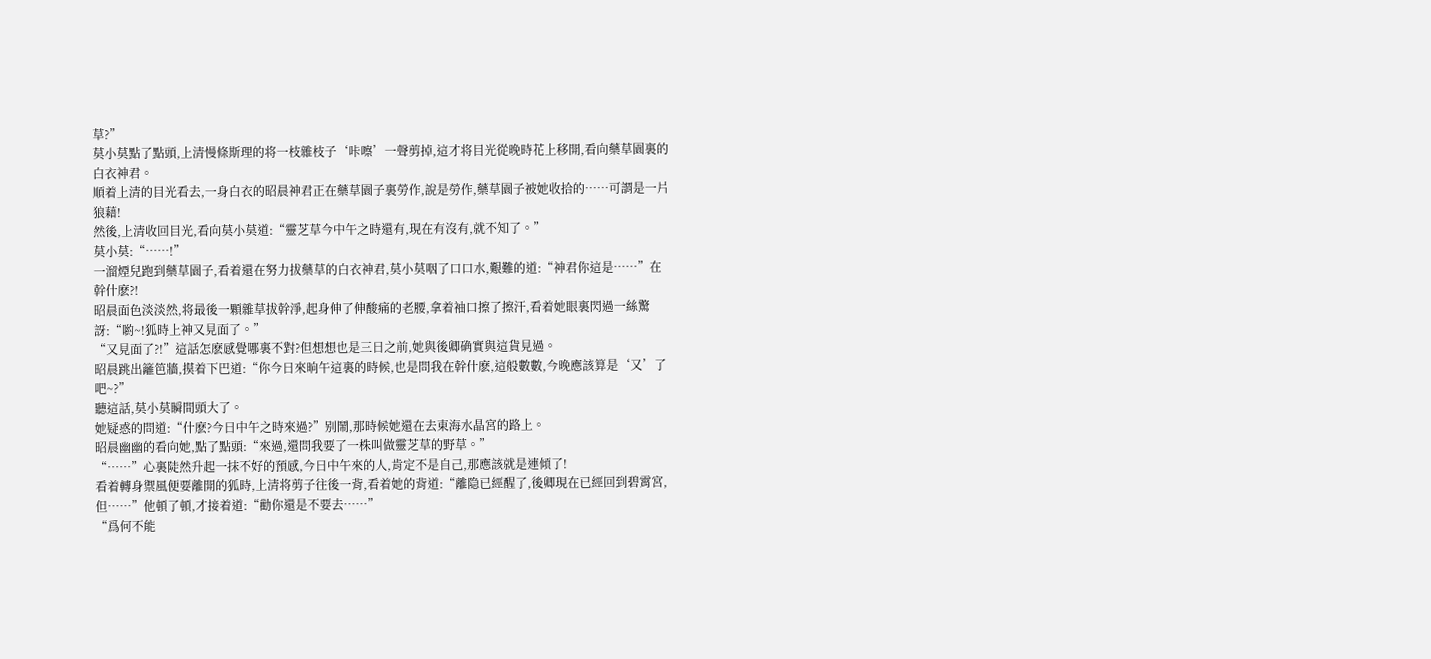草?”
莫小莫點了點頭,上清慢條斯理的将一枝雜枝子‘咔嚓’一聲剪掉,這才将目光從晚時花上移開,看向藥草園裏的白衣神君。
順着上清的目光看去,一身白衣的昭晨神君正在藥草園子裏勞作,說是勞作,藥草園子被她收拾的……可謂是一片狼藉!
然後,上清收回目光,看向莫小莫道:“靈芝草今中午之時還有,現在有沒有,就不知了。”
莫小莫:“……!”
一溜煙兒跑到藥草園子,看着還在努力拔藥草的白衣神君,莫小莫咽了口口水,艱難的道:“神君你這是……”在幹什麽?!
昭晨面色淡淡然,将最後一顆雜草拔幹淨,起身伸了伸酸痛的老腰,拿着袖口擦了擦汗,看着她眼裏閃過一絲驚訝:“喲~!狐時上神又見面了。”
“又見面了?!”這話怎麽感覺哪裏不對?但想想也是三日之前,她與後卿确實與這貨見過。
昭晨跳出籬笆牆,摸着下巴道:“你今日來晌午這裏的時候,也是問我在幹什麽,這般數數,今晚應該算是‘又’了吧~?”
聽這話,莫小莫瞬間頭大了。
她疑惑的問道:“什麽?今日中午之時來過?”别鬧,那時候她還在去東海水晶宮的路上。
昭晨幽幽的看向她,點了點頭:“來過,還問我要了一株叫做靈芝草的野草。”
“……”心裏陡然升起一抹不好的預感,今日中午來的人,肯定不是自己,那應該就是連傾了!
看着轉身禦風便要離開的狐時,上清将剪子往後一背,看着她的背道:“離隐已經醒了,後卿現在已經回到碧霄宮,但……”他頓了頓,才接着道:“勸你還是不要去……”
“爲何不能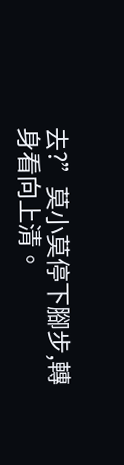去?”莫小莫停下腳步,轉身看向上清。